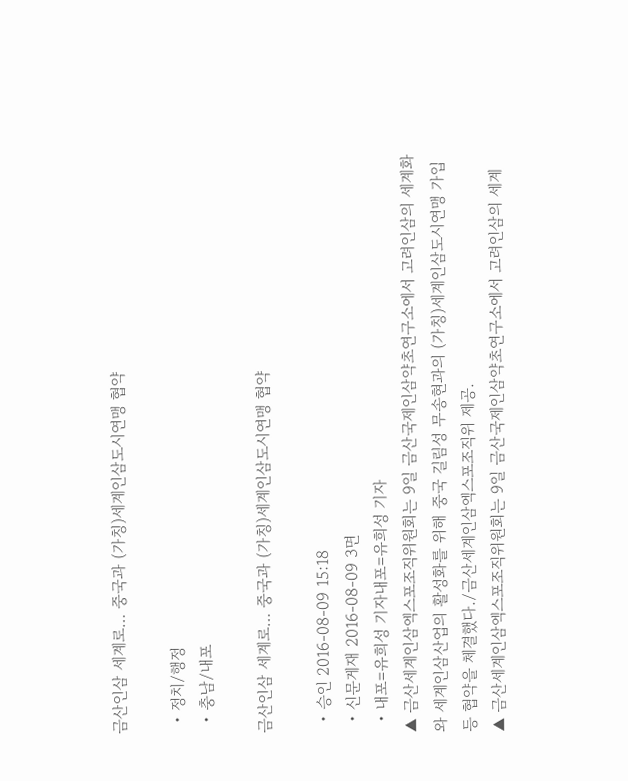금산인삼 세계로… 중국과 (가칭)세계인삼도시연맹 협약

  • 정치/행정
  • 충남/내포

금산인삼 세계로… 중국과 (가칭)세계인삼도시연맹 협약

  • 승인 2016-08-09 15:18
  • 신문게재 2016-08-09 3면
  • 내포=유희성 기자내포=유희성 기자
▲ 금산세계인삼엑스포조직위원회는 9일 금산국제인삼약초연구소에서 고려인삼의 세계화와 세계인삼산업의 활성화를 위해 중국 길림성 무송현과의 (가칭)세계인삼도시연맹 가입 등 협약을 체결했다./금산세계인삼엑스포조직위 제공.
▲ 금산세계인삼엑스포조직위원회는 9일 금산국제인삼약초연구소에서 고려인삼의 세계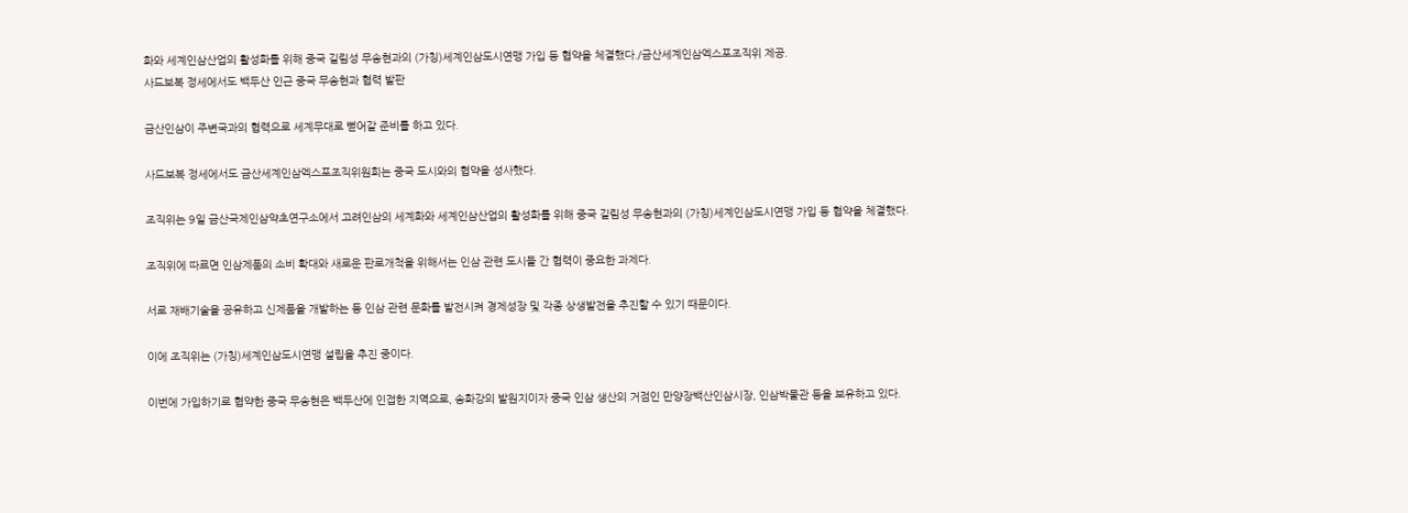화와 세계인삼산업의 활성화를 위해 중국 길림성 무송현과의 (가칭)세계인삼도시연맹 가입 등 협약을 체결했다./금산세계인삼엑스포조직위 제공.
사드보복 정세에서도 백두산 인근 중국 무송현과 협력 발판

금산인삼이 주변국과의 협력으로 세계무대로 뻗어갈 준비를 하고 있다.

사드보복 정세에서도 금산세계인삼엑스포조직위원회는 중국 도시와의 협약을 성사했다.

조직위는 9일 금산국제인삼약초연구소에서 고려인삼의 세계화와 세계인삼산업의 활성화를 위해 중국 길림성 무송현과의 (가칭)세계인삼도시연맹 가입 등 협약을 체결했다.

조직위에 따르면 인삼제품의 소비 확대와 새로운 판로개척을 위해서는 인삼 관련 도시들 간 협력이 중요한 과제다.

서로 재배기술을 공유하고 신제품을 개발하는 등 인삼 관련 문화를 발전시켜 경제성장 및 각종 상생발전을 추진할 수 있기 때문이다.

이에 조직위는 (가칭)세계인삼도시연맹 설립을 추진 중이다.

이번에 가입하기로 협약한 중국 무송현은 백두산에 인접한 지역으로, 송화강의 발원지이자 중국 인삼 생산의 거점인 만양장백산인삼시장, 인삼박물관 등을 보유하고 있다.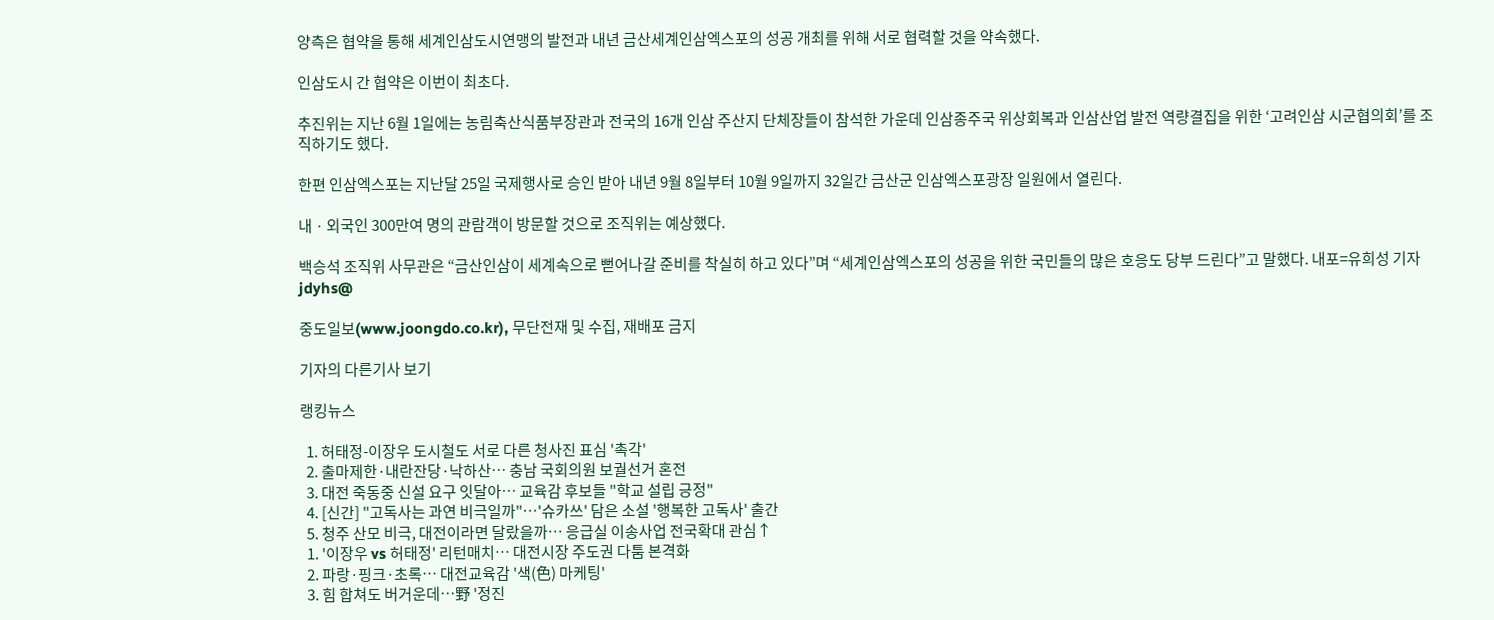양측은 협약을 통해 세계인삼도시연맹의 발전과 내년 금산세계인삼엑스포의 성공 개최를 위해 서로 협력할 것을 약속했다.

인삼도시 간 협약은 이번이 최초다.

추진위는 지난 6월 1일에는 농림축산식품부장관과 전국의 16개 인삼 주산지 단체장들이 참석한 가운데 인삼종주국 위상회복과 인삼산업 발전 역량결집을 위한 ‘고려인삼 시군협의회’를 조직하기도 했다.

한편 인삼엑스포는 지난달 25일 국제행사로 승인 받아 내년 9월 8일부터 10월 9일까지 32일간 금산군 인삼엑스포광장 일원에서 열린다.

내ㆍ외국인 300만여 명의 관람객이 방문할 것으로 조직위는 예상했다.

백승석 조직위 사무관은 “금산인삼이 세계속으로 뻗어나갈 준비를 착실히 하고 있다”며 “세계인삼엑스포의 성공을 위한 국민들의 많은 호응도 당부 드린다”고 말했다. 내포=유희성 기자 jdyhs@

중도일보(www.joongdo.co.kr), 무단전재 및 수집, 재배포 금지

기자의 다른기사 보기

랭킹뉴스

  1. 허태정-이장우 도시철도 서로 다른 청사진 표심 '촉각'
  2. 출마제한·내란잔당·낙하산… 충남 국회의원 보궐선거 혼전
  3. 대전 죽동중 신설 요구 잇달아… 교육감 후보들 "학교 설립 긍정"
  4. [신간] "고독사는 과연 비극일까"…'슈카쓰' 담은 소설 '행복한 고독사' 출간
  5. 청주 산모 비극, 대전이라면 달랐을까… 응급실 이송사업 전국확대 관심↑
  1. '이장우 vs 허태정' 리턴매치… 대전시장 주도권 다툼 본격화
  2. 파랑·핑크·초록… 대전교육감 '색(色) 마케팅'
  3. 힘 합쳐도 버거운데…野 '정진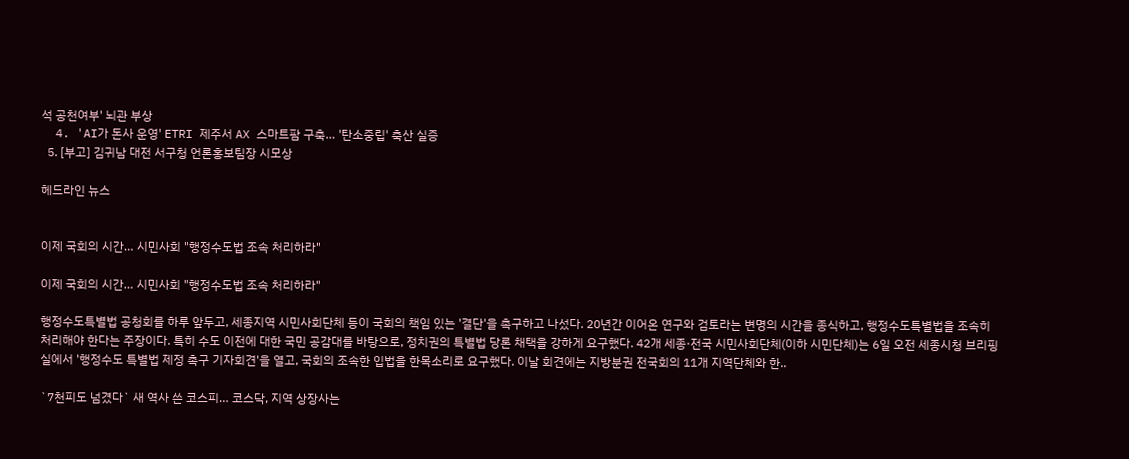석 공천여부' 뇌관 부상
  4. 'AI가 돈사 운영' ETRI 제주서 AX 스마트팜 구축… '탄소중립' 축산 실증
  5. [부고] 김귀남 대전 서구청 언론홍보팀장 시모상

헤드라인 뉴스


이제 국회의 시간… 시민사회 "행정수도법 조속 처리하라"

이제 국회의 시간… 시민사회 "행정수도법 조속 처리하라"

행정수도특별법 공청회를 하루 앞두고, 세종지역 시민사회단체 등이 국회의 책임 있는 '결단'을 촉구하고 나섰다. 20년간 이어온 연구와 검토라는 변명의 시간을 종식하고, 행정수도특별법을 조속히 처리해야 한다는 주장이다. 특히 수도 이전에 대한 국민 공감대를 바탕으로, 정치권의 특별법 당론 채택을 강하게 요구했다. 42개 세종·전국 시민사회단체(이하 시민단체)는 6일 오전 세종시청 브리핑실에서 '행정수도 특별법 제정 촉구 기자회견'을 열고, 국회의 조속한 입법을 한목소리로 요구했다. 이날 회견에는 지방분권 전국회의 11개 지역단체와 한..

`7천피도 넘겼다` 새 역사 쓴 코스피… 코스닥, 지역 상장사는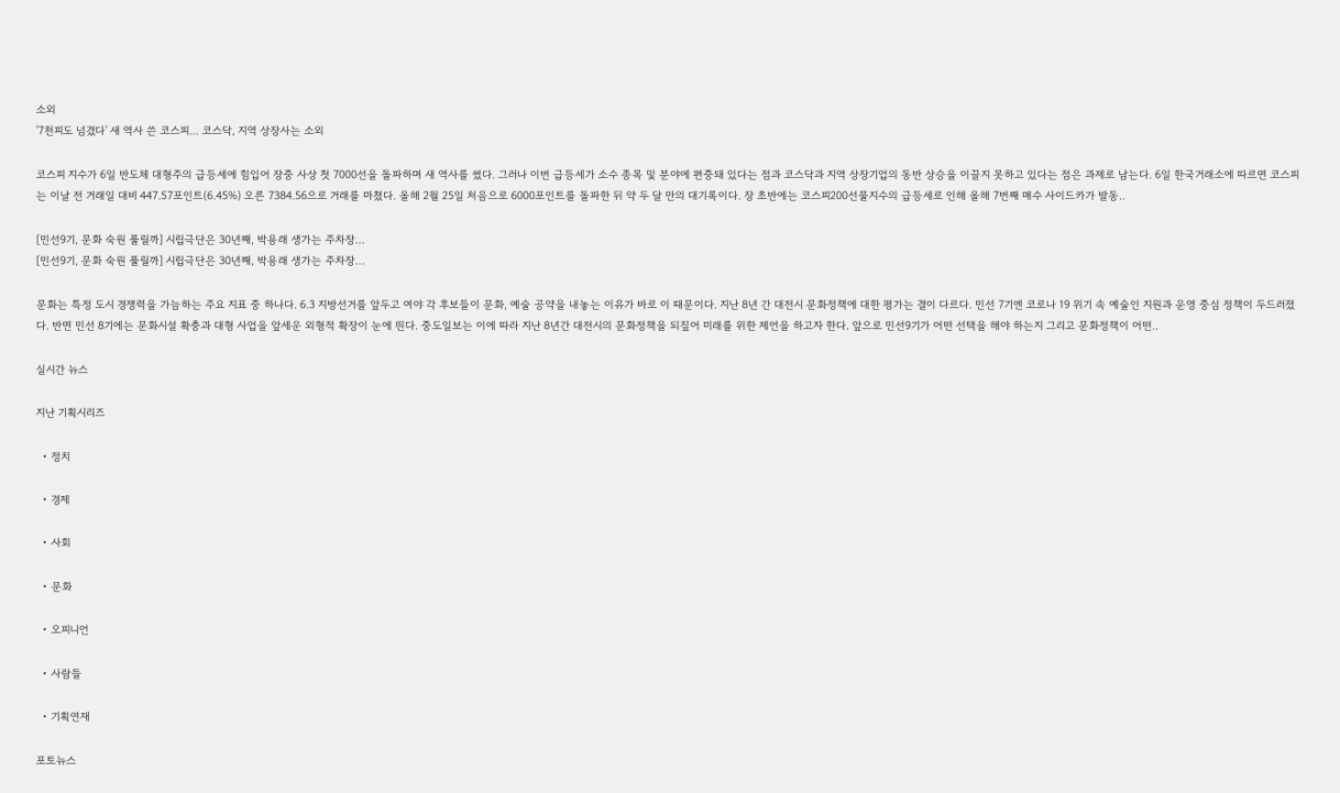소외
'7천피도 넘겼다' 새 역사 쓴 코스피… 코스닥, 지역 상장사는 소외

코스피 지수가 6일 반도체 대형주의 급등세에 힘입어 장중 사상 첫 7000선을 돌파하며 새 역사를 썼다. 그러나 이번 급등세가 소수 종목 및 분야에 편중돼 있다는 점과 코스닥과 지역 상장기업의 동반 상승을 이끌지 못하고 있다는 점은 과제로 남는다. 6일 한국거래소에 따르면 코스피는 이날 전 거래일 대비 447.57포인트(6.45%) 오른 7384.56으로 거래를 마쳤다. 올해 2월 25일 처음으로 6000포인트를 돌파한 뒤 약 두 달 만의 대기록이다. 장 초반에는 코스피200선물지수의 급등세로 인해 올해 7번째 매수 사이드카가 발동..

[민선9기, 문화 숙원 풀릴까] 시립극단은 30년째, 박용래 생가는 주차장…
[민선9기, 문화 숙원 풀릴까] 시립극단은 30년째, 박용래 생가는 주차장…

문화는 특정 도시 경쟁력을 가늠하는 주요 지표 중 하나다. 6.3 지방선거를 앞두고 여야 각 후보들이 문화, 예술 공약을 내놓는 이유가 바로 이 때문이다. 지난 8년 간 대전시 문화정책에 대한 평가는 결이 다르다. 민선 7기엔 코로나 19 위기 속 예술인 지원과 운영 중심 정책이 두드러졌다. 반면 민선 8기에는 문화시설 확충과 대형 사업을 앞세운 외형적 확장이 눈에 띈다. 중도일보는 이에 따라 지난 8년간 대전시의 문화정책을 되짚어 미래를 위한 제언을 하고자 한다. 앞으로 민선9기가 어떤 선택을 해야 하는지 그리고 문화정책이 어떤..

실시간 뉴스

지난 기획시리즈

  • 정치

  • 경제

  • 사회

  • 문화

  • 오피니언

  • 사람들

  • 기획연재

포토뉴스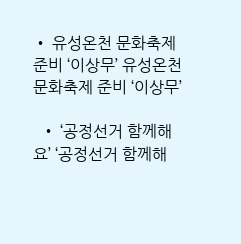• 유성온천 문화축제 준비 ‘이상무’ 유성온천 문화축제 준비 ‘이상무’

  • ‘공정선거 함께해요’ ‘공정선거 함께해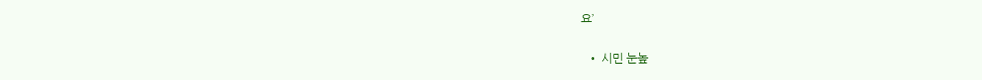요’

  • 시민 눈높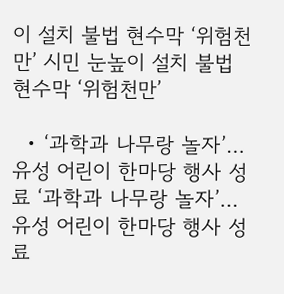이 설치 불법 현수막 ‘위험천만’ 시민 눈높이 설치 불법 현수막 ‘위험천만’

  • ‘과학과 나무랑 놀자’…유성 어린이 한마당 행사 성료 ‘과학과 나무랑 놀자’…유성 어린이 한마당 행사 성료